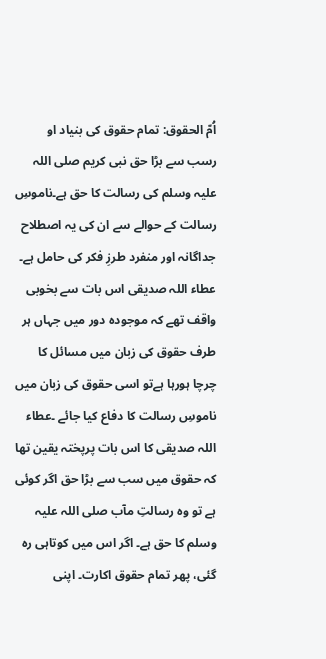اُمّ الحقوق: تمام حقوق کی بنیاد او رسب سے بڑا حق نبی کریم صلی اللہ علیہ وسلم کی رسالت کا حق ہے۔ناموسِ رسالت کے حوالے سے ان کی یہ اصطلاح جداگانہ اور منفرد طرزِ فکر کی حامل ہے۔ عطاء اللہ صدیقی اس بات سے بخوبی واقف تھے کہ موجودہ دور میں جہاں ہر طرف حقوق کی زبان میں مسائل کا چرچا ہورہا ہےتو اسی حقوق کی زبان میں ناموسِ رسالت کا دفاع کیا جائے ۔عطاء اللہ صدیقی کا اس بات پرپختہ یقین تھا کہ حقوق میں سب سے بڑا حق اگر کوئی ہے تو وہ رسالتِ مآب صلی اللہ علیہ وسلم کا حق ہے۔ اگر اس میں کوتاہی رہ گئی، پھر تمام حقوق اکارت۔ اپنی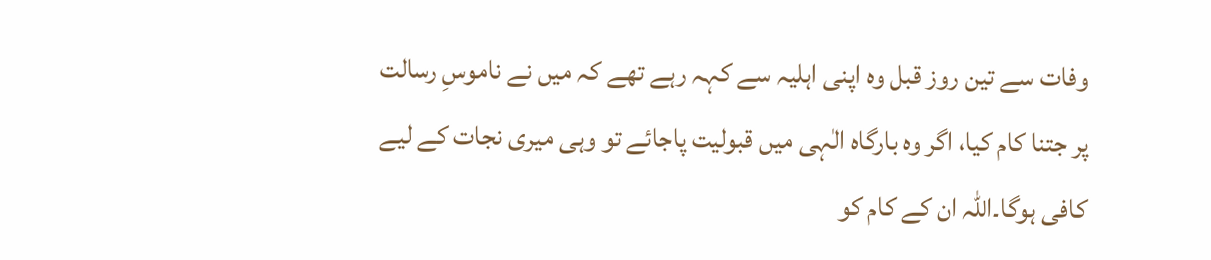وفات سے تین روز قبل وہ اپنی اہلیہ سے کہہ رہے تھے کہ میں نے ناموسِ رسالت پر جتنا کام کیا، اگر وہ بارگاہ الٰہی میں قبولیت پاجائے تو وہی میری نجات کے لیے کافی ہوگا۔اللہ ان کے کام کو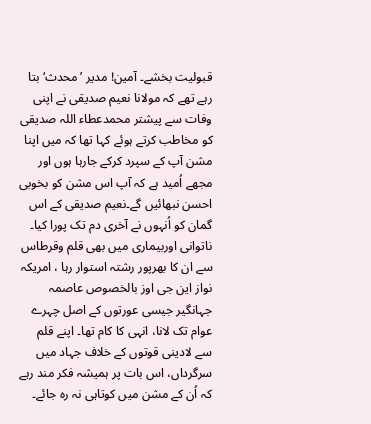قبولیت بخشے۔ آمین! مدیر ’محدث‘ بتا رہے تھے کہ مولانا نعیم صدیقی نے اپنی وفات سے پیشتر محمدعطاء اللہ صدیقی کو مخاطب کرتے ہوئے کہا تھا کہ میں اپنا مشن آپ کے سپرد کرکے جارہا ہوں اور مجھے اُمید ہے کہ آپ اس مشن کو بخوبی احسن نبھائیں گے۔نعیم صدیقی کے اس گمان کو اُنہوں نے آخری دم تک پورا کیا۔ ناتوانی اوربیماری میں بھی قلم وقرطاس سے ان کا بھرپور رشتہ استوار رہا ، امریکہ نواز این جی اوز بالخصوص عاصمہ جہانگیر جیسی عورتوں کے اصل چہرے عوام تک لانا، انہی کا کام تھا۔ اپنے قلم سے لادینی قوتوں کے خلاف جہاد میں سرگرداں، اس بات پر ہمیشہ فکر مند رہے کہ اُن کے مشن میں کوتاہی نہ رہ جائے۔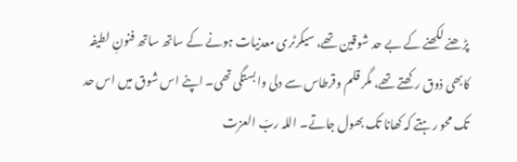پڑھنے لکھنے کے بے حد شوقین تھے، سیکرٹری معدنیات ہونے کے ساتھ ساتھ فنونِ لطیفہ کابھی ذوق رکھتے تھے، مگر قلم وقرطاس سے دلی وابستگی تھی۔ اپنے اس شوق میں اس حد تک محو رہتے کہ کھانا تک بھول جاتے۔ اللہ ربّ العزت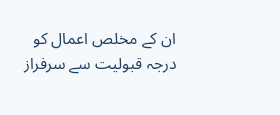ان کے مخلص اعمال کو درجہ قبولیت سے سرفراز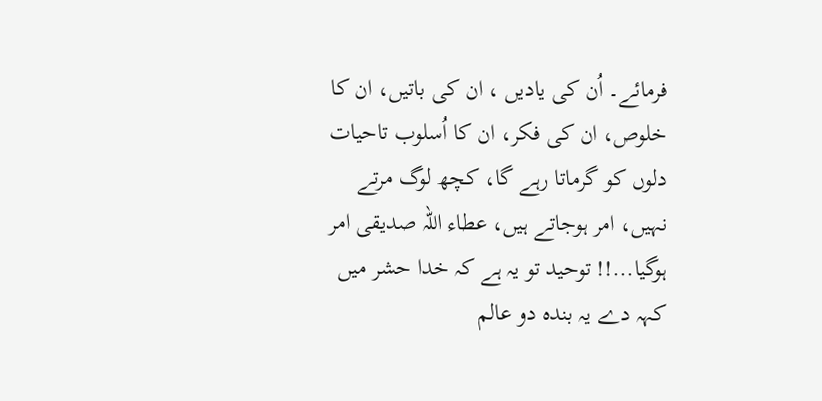فرمائے۔ اُن کی یادیں ، ان کی باتیں، ان کا خلوص، ان کی فکر، ان کا اُسلوب تاحیات دلوں کو گرماتا رہے گا، کچھ لوگ مرتے نہیں، امر ہوجاتے ہیں، عطاء اللہ صدیقی امر ہوگیا...!! توحید تو یہ ہے کہ خدا حشر میں کہہ دے یہ بندہ دو عالم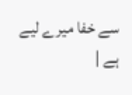سے خفا میرے لیے ہے |